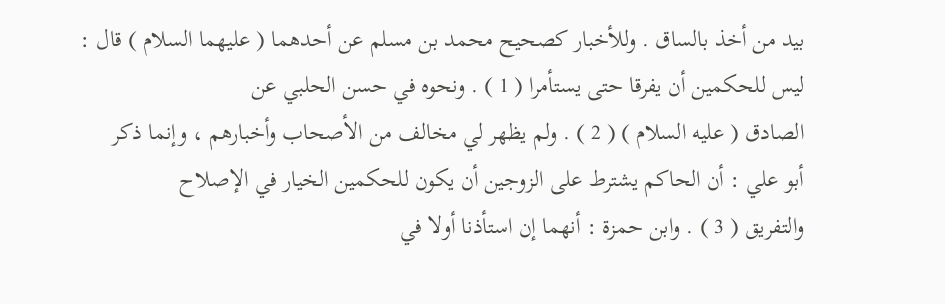بيد من أخذ بالساق . وللأخبار كصحيح محمد بن مسلم عن أحدهما ( عليهما السلام ) قال :
ليس للحكمين أن يفرقا حتى يستأمرا ( 1 ) . ونحوه في حسن الحلبي عن
الصادق ( عليه السلام ) ( 2 ) . ولم يظهر لي مخالف من الأصحاب وأخبارهم ، وإنما ذكر
أبو علي : أن الحاكم يشترط على الزوجين أن يكون للحكمين الخيار في الإصلاح
والتفريق ( 3 ) . وابن حمزة : أنهما إن استأذنا أولا في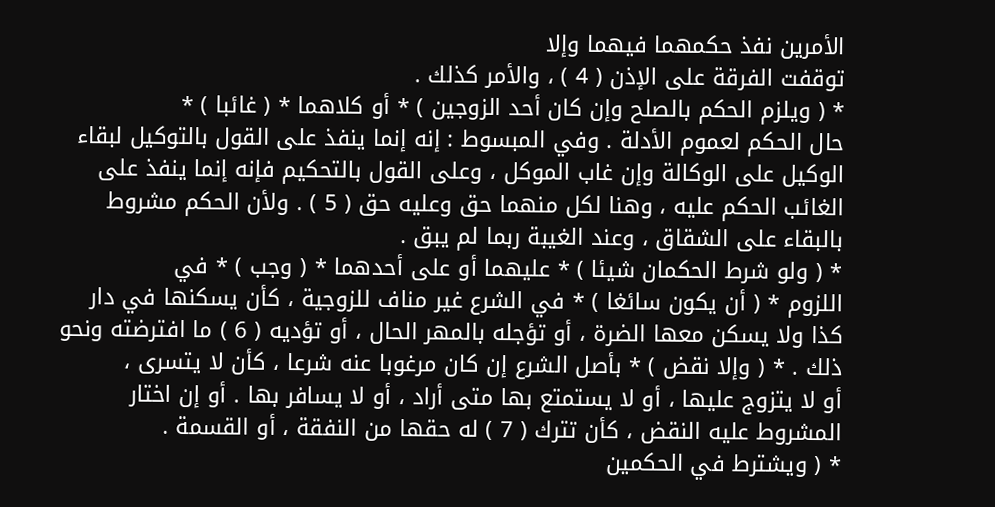الأمرين نفذ حكمهما فيهما وإلا
توقفت الفرقة على الإذن ( 4 ) ، والأمر كذلك .
* ( ويلزم الحكم بالصلح وإن كان أحد الزوجين ) * أو كلاهما * ( غائبا ) *
حال الحكم لعموم الأدلة . وفي المبسوط : إنه إنما ينفذ على القول بالتوكيل لبقاء
الوكيل على الوكالة وإن غاب الموكل ، وعلى القول بالتحكيم فإنه إنما ينفذ على
الغائب الحكم عليه ، وهنا لكل منهما حق وعليه حق ( 5 ) . ولأن الحكم مشروط
بالبقاء على الشقاق ، وعند الغيبة ربما لم يبق .
* ( ولو شرط الحكمان شيئا ) * عليهما أو على أحدهما * ( وجب ) * في
اللزوم * ( أن يكون سائغا ) * في الشرع غير مناف للزوجية ، كأن يسكنها في دار
كذا ولا يسكن معها الضرة ، أو تؤجله بالمهر الحال ، أو تؤديه ( 6 ) ما افترضته ونحو
ذلك . * ( وإلا نقض ) * بأصل الشرع إن كان مرغوبا عنه شرعا ، كأن لا يتسرى ،
أو لا يتزوج عليها ، أو لا يستمتع بها متى أراد ، أو لا يسافر بها . أو إن اختار
المشروط عليه النقض ، كأن تترك ( 7 ) له حقها من النفقة ، أو القسمة .
* ( ويشترط في الحكمين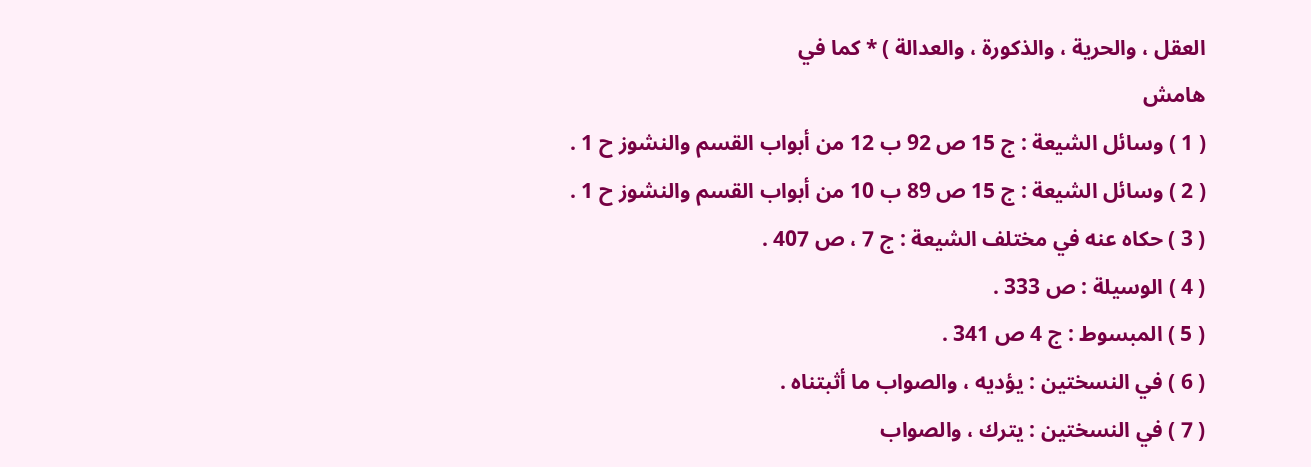العقل ، والحرية ، والذكورة ، والعدالة ) * كما في
هامش
( 1 ) وسائل الشيعة : ج 15 ص 92 ب 12 من أبواب القسم والنشوز ح 1 .
( 2 ) وسائل الشيعة : ج 15 ص 89 ب 10 من أبواب القسم والنشوز ح 1 .
( 3 ) حكاه عنه في مختلف الشيعة : ج 7 ، ص 407 .
( 4 ) الوسيلة : ص 333 .
( 5 ) المبسوط : ج 4 ص 341 .
( 6 ) في النسختين : يؤديه ، والصواب ما أثبتناه .
( 7 ) في النسختين : يترك ، والصواب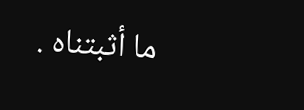ما أثبتناه .